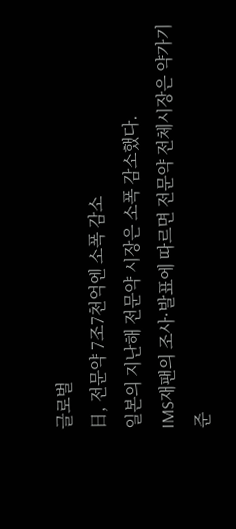글로벌
日, 전문약 7조7천억엔 소폭 감소
일본의 지난해 전문약 시장은 소폭 감소했다.
IMS재팬의 조사·발표에 따르면 전문약 전체시장은 약가기준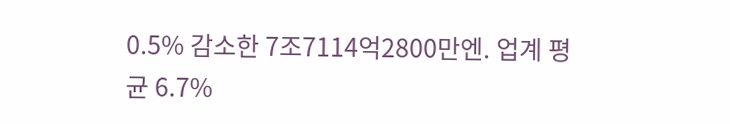0.5% 감소한 7조7114억2800만엔. 업계 평균 6.7%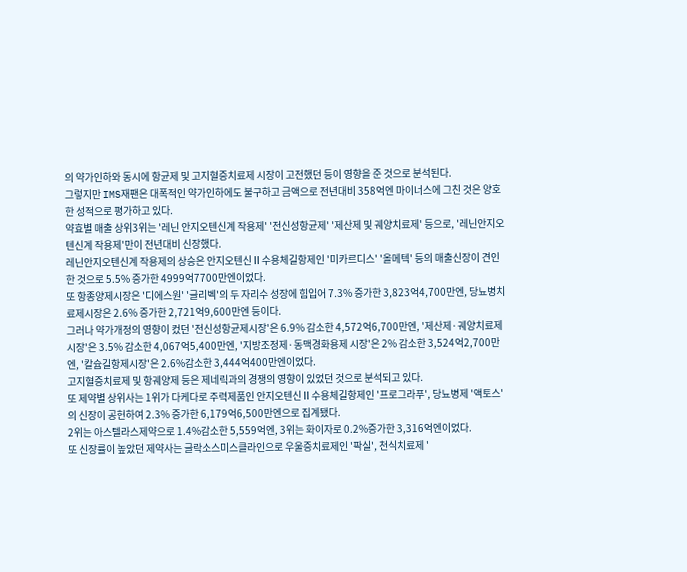의 약가인하와 동시에 항균제 및 고지혈증치료제 시장이 고전했던 등이 영향을 준 것으로 분석된다.
그렇지만 IMS재팬은 대폭적인 약가인하에도 불구하고 금액으로 전년대비 358억엔 마이너스에 그친 것은 양호한 성적으로 평가하고 있다.
약효별 매출 상위3위는 '레닌 안지오텐신계 작용제' '전신성항균제' '제산제 및 궤양치료제' 등으로, '레닌안지오텐신계 작용제'만이 전년대비 신장했다.
레닌안지오텐신계 작용제의 상승은 안지오텐신Ⅱ수용체길항제인 '미카르디스' '올메텍' 등의 매출신장이 견인한 것으로 5.5% 증가한 4999억7700만엔이었다.
또 항종양제시장은 '디에스원' '글리벡'의 두 자리수 성장에 힘입어 7.3% 증가한 3,823억4,700만엔, 당뇨병치료제시장은 2.6% 증가한 2,721억9,600만엔 등이다.
그러나 약가개정의 영향이 컸던 '전신성항균제시장'은 6.9% 감소한 4,572억6,700만엔, '제산제·궤양치료제시장'은 3.5% 감소한 4,067억5,400만엔, '지방조정제·동맥경화용제 시장'은 2% 감소한 3,524억2,700만엔, '칼슘길항제시장'은 2.6%감소한 3,444억400만엔이었다.
고지혈증치료제 및 항궤양제 등은 제네릭과의 경쟁의 영향이 있었던 것으로 분석되고 있다.
또 제약별 상위사는 1위가 다케다로 주력제품인 안지오텐신Ⅱ수용체길항제인 '프로그라푸', 당뇨병제 '액토스'의 신장이 공헌하여 2.3% 증가한 6,179억6,500만엔으로 집계됐다.
2위는 아스텔라스제약으로 1.4%감소한 5,559억엔, 3위는 화이자로 0.2%증가한 3,316억엔이었다.
또 신장률이 높았던 제약사는 글락소스미스클라인으로 우울증치료제인 '팍실', 천식치료제 '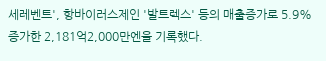세레벤트', 항바이러스제인 '발트렉스' 등의 매출증가로 5.9% 증가한 2,181억2,000만엔을 기록했다.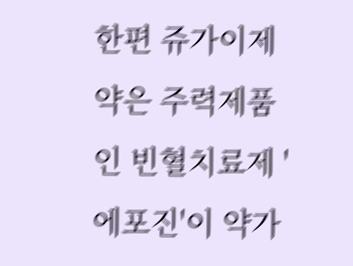한편 쥬가이제약은 주력제품인 빈혈치료제 '에포진'이 약가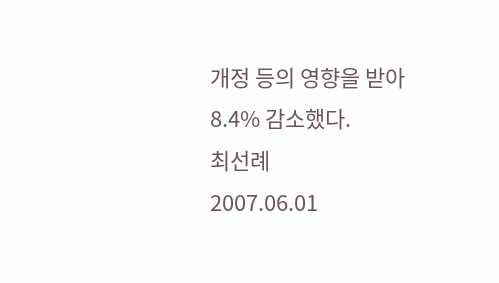개정 등의 영향을 받아 8.4% 감소했다.
최선례
2007.06.01